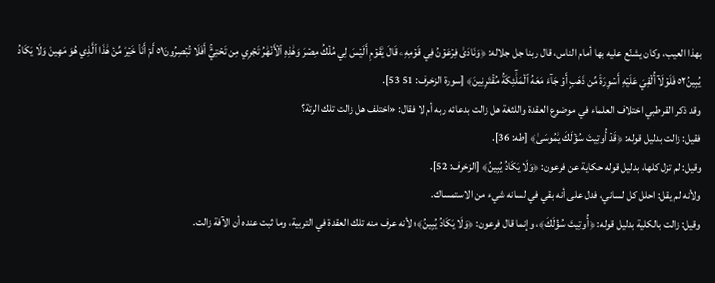بهذا العيب، وكان يشنّع عليه بها أمام الناس، قال ربنا جل جلاله: ﴿وَنَادَىٰ فِرۡعَوۡنُ فِي قَوۡمِهِۦ قَالَ يَٰقَوۡمِ أَلَيۡسَ لِي مُلۡكُ مِصۡرَ وَهَٰذِهِ ٱلۡأَنۡهَٰرُ تَجۡرِي مِن تَحۡتِيٓۚ أَفَلَا تُبۡصِرُونَ٥١ أَمۡ أَنَا۠ خَيۡرٞ مِّنۡ هَٰذَا ٱلَّذِي هُوَ مَهِينٞ وَلَا يَكَادُ يُبِينُ٥٢ فَلَوۡلَآ أُلۡقِيَ عَلَيۡهِ أَسۡوِرَةٞ مِّن ذَهَبٍ أَوۡ جَآءَ مَعَهُ ٱلۡمَلَٰٓئِكَةُ مُقۡتَرِنِينَ﴾ [سورة الزخرف: 51 53].
وقد ذكر القرطبي اختلاف العلماء في موضوع العقدة واللثغة هل زالت بدعائه ربه أم لا فقال: «اختلف هل زالت تلك الرتة؟
فقيل: زالت بدليل قوله: ﴿قَدۡ أُوتِيتَ سُؤۡلَكَ يَٰمُوسَىٰ﴾ [طه: 36].
وقيل: لم تزل كلها، بدليل قوله حكاية عن فرعون: ﴿وَلَا يَكَادُ يُبِينُ﴾ [الزخرف: 52].
ولأنه لم يقل: احلل كل لساني، فدل على أنه بقي في لسانه شيء من الاستمساك.
وقيل: زالت بالكلية بدليل قوله: ﴿أُوتِيتَ سُؤۡلَكَ﴾، وإنما قال فرعون: ﴿وَلَا يَكَادُ يُبِينُ﴾؛ لأنه عرف منه تلك العقدة في التربية، وما ثبت عنده أن الآفة زالت.